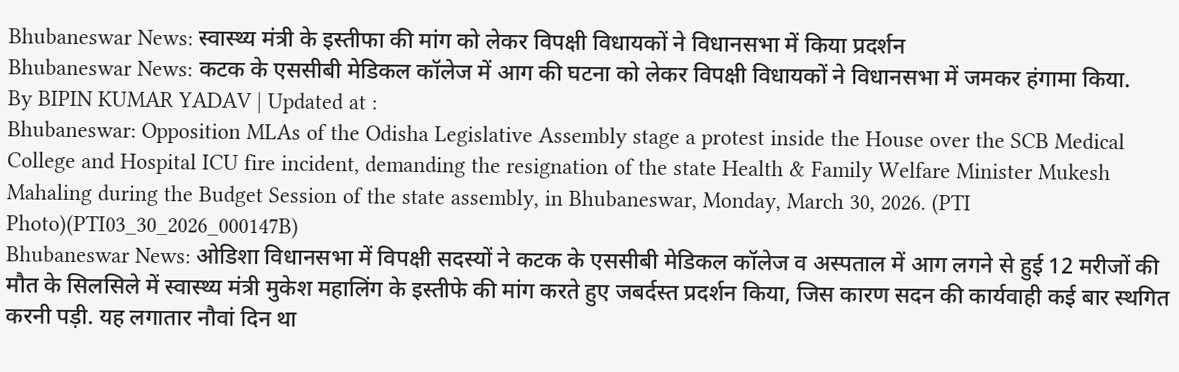Bhubaneswar News: स्वास्थ्य मंत्री के इस्तीफा की मांग को लेकर विपक्षी विधायकों ने विधानसभा में किया प्रदर्शन
Bhubaneswar News: कटक के एससीबी मेडिकल कॉलेज में आग की घटना को लेकर विपक्षी विधायकों ने विधानसभा में जमकर हंगामा किया.
By BIPIN KUMAR YADAV | Updated at :
Bhubaneswar: Opposition MLAs of the Odisha Legislative Assembly stage a protest inside the House over the SCB Medical College and Hospital ICU fire incident, demanding the resignation of the state Health & Family Welfare Minister Mukesh Mahaling during the Budget Session of the state assembly, in Bhubaneswar, Monday, March 30, 2026. (PTI Photo)(PTI03_30_2026_000147B)
Bhubaneswar News: ओडिशा विधानसभा में विपक्षी सदस्यों ने कटक के एससीबी मेडिकल कॉलेज व अस्पताल में आग लगने से हुई 12 मरीजों की मौत के सिलसिले में स्वास्थ्य मंत्री मुकेश महालिंग के इस्तीफे की मांग करते हुए जबर्दस्त प्रदर्शन किया, जिस कारण सदन की कार्यवाही कई बार स्थगित करनी पड़ी. यह लगातार नौवां दिन था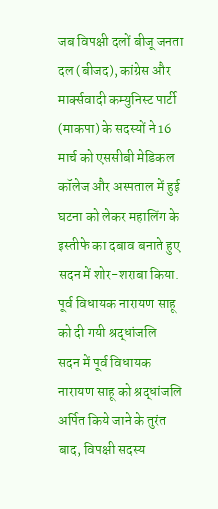जब विपक्षी दलों बीजू जनता दल (बीजद), कांग्रेस और मार्क्सवादी कम्युनिस्ट पार्टी (माकपा) के सदस्यों ने 16 मार्च को एससीबी मेडिकल कॉलेज और अस्पताल में हुई घटना को लेकर महालिंग के इस्तीफे का दबाव बनाते हुए सदन में शोर-शराबा किया.
पूर्व विधायक नारायण साहू को दी गयी श्रद्धांजलि
सदन में पूर्व विधायक नारायण साहू को श्रद्धांजलि अर्पित किये जाने के तुरंत बाद, विपक्षी सदस्य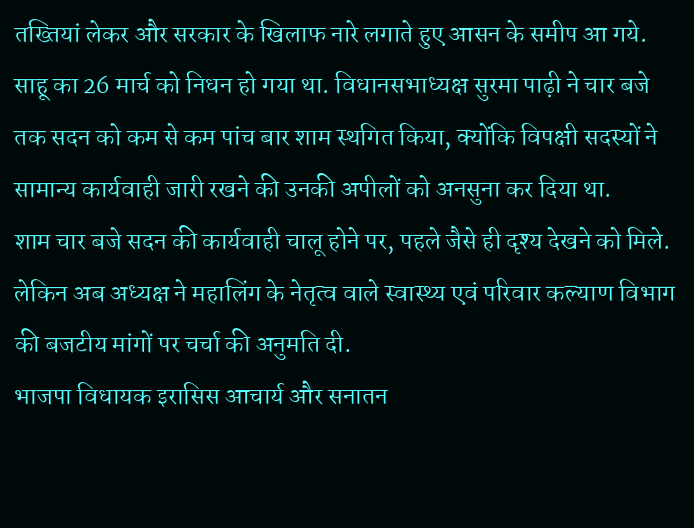तख्तियां लेकर और सरकार के खिलाफ नारे लगाते हुए आसन के समीप आ गये. साहू का 26 मार्च को निधन हो गया था. विधानसभाध्यक्ष सुरमा पाढ़ी ने चार बजे तक सदन को कम से कम पांच बार शाम स्थगित किया, क्योंकि विपक्षी सदस्यों ने सामान्य कार्यवाही जारी रखने की उनकी अपीलों को अनसुना कर दिया था.
शाम चार बजे सदन की कार्यवाही चालू होने पर, पहले जैसे ही दृश्य देखने को मिले. लेकिन अब अध्यक्ष ने महालिंग के नेतृत्व वाले स्वास्थ्य एवं परिवार कल्याण विभाग की बजटीय मांगों पर चर्चा की अनुमति दी.
भाजपा विधायक इरासिस आचार्य और सनातन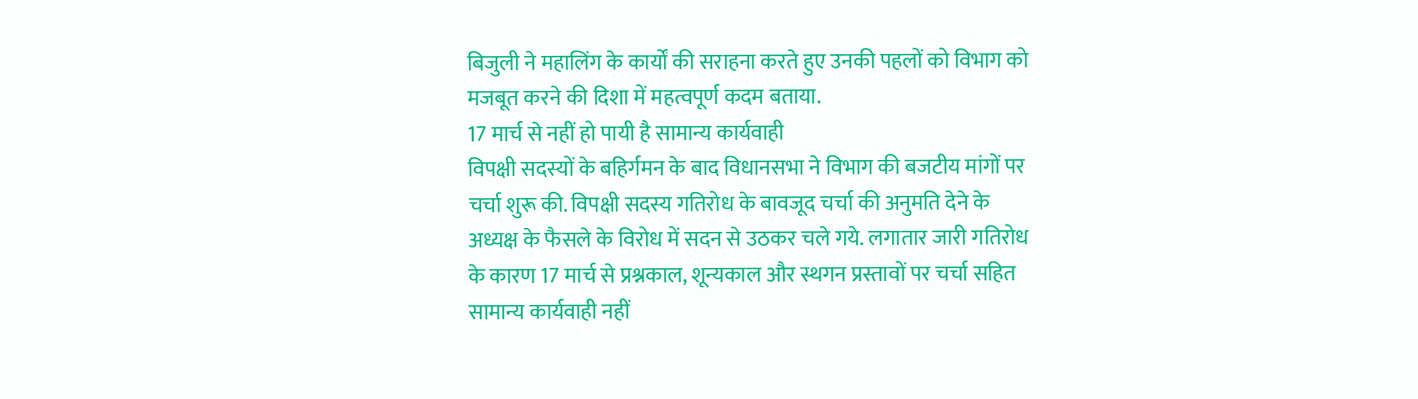बिजुली ने महालिंग के कार्यों की सराहना करते हुए उनकी पहलों को विभाग को मजबूत करने की दिशा में महत्वपूर्ण कदम बताया.
17 मार्च से नहीं हो पायी है सामान्य कार्यवाही
विपक्षी सदस्यों के बहिर्गमन के बाद विधानसभा ने विभाग की बजटीय मांगों पर चर्चा शुरू की. विपक्षी सदस्य गतिरोध के बावजूद चर्चा की अनुमति देने के अध्यक्ष के फैसले के विरोध में सदन से उठकर चले गये. लगातार जारी गतिरोध के कारण 17 मार्च से प्रश्नकाल, शून्यकाल और स्थगन प्रस्तावों पर चर्चा सहित सामान्य कार्यवाही नहीं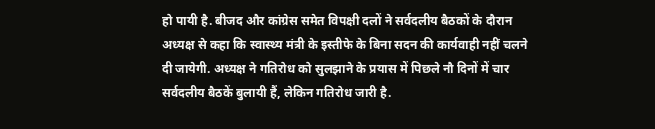हो पायी है. बीजद और कांग्रेस समेत विपक्षी दलों ने सर्वदलीय बैठकों के दौरान अध्यक्ष से कहा कि स्वास्थ्य मंत्री के इस्तीफे के बिना सदन की कार्यवाही नहीं चलने दी जायेगी. अध्यक्ष ने गतिरोध को सुलझाने के प्रयास में पिछले नौ दिनों में चार सर्वदलीय बैठकें बुलायी हैं, लेकिन गतिरोध जारी है.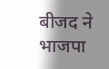बीजद ने भाजपा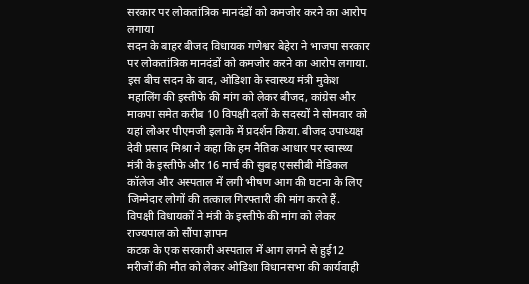सरकार पर लोकतांत्रिक मानदंडों को कमजोर करने का आरोप लगाया
सदन के बाहर बीजद विधायक गणेश्वर बेहेरा ने भाजपा सरकार पर लोकतांत्रिक मानदंडों को कमजोर करने का आरोप लगाया. इस बीच सदन के बाद, ओडिशा के स्वास्थ्य मंत्री मुकेश महालिंग की इस्तीफे की मांग को लेकर बीजद, कांग्रेस और माकपा समेत करीब 10 विपक्षी दलों के सदस्यों ने सोमवार को यहां लोअर पीएमजी इलाके में प्रदर्शन किया. बीजद उपाध्यक्ष देवी प्रसाद मिश्रा ने कहा कि हम नैतिक आधार पर स्वास्थ्य मंत्री के इस्तीफे और 16 मार्च की सुबह एससीबी मेडिकल कॉलेज और अस्पताल में लगी भीषण आग की घटना के लिए जिम्मेदार लोगों की तत्काल गिरफ्तारी की मांग करते हैं.
विपक्षी विधायकों ने मंत्री के इस्तीफे की मांग को लेकर राज्यपाल को सौंपा ज्ञापन
कटक के एक सरकारी अस्पताल में आग लगने से हुई12 मरीजों की मौत को लेकर ओडिशा विधानसभा की कार्यवाही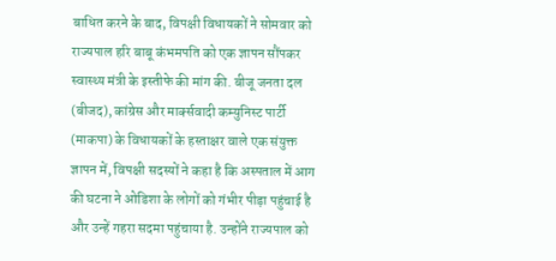बाधित करने के बाद, विपक्षी विधायकों ने सोमवार को राज्यपाल हरि बाबू कंभमपति को एक ज्ञापन सौंपकर स्वास्थ्य मंत्री के इस्तीफे की मांग की. बीजू जनता दल (बीजद), कांग्रेस और मार्क्सवादी कम्युनिस्ट पार्टी (माकपा) के विधायकों के हस्ताक्षर वाले एक संयुक्त ज्ञापन में, विपक्षी सदस्यों ने कहा है कि अस्पताल में आग की घटना ने ओडिशा के लोगों को गंभीर पीड़ा पहुंचाई है और उन्हें गहरा सदमा पहुंचाया है. उन्होंने राज्यपाल को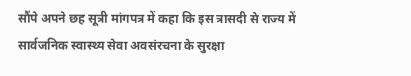सौंपे अपने छह सूत्री मांगपत्र में कहा कि इस त्रासदी से राज्य में सार्वजनिक स्वास्थ्य सेवा अवसंरचना के सुरक्षा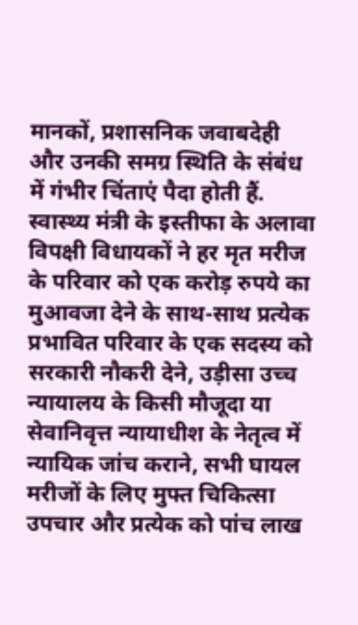मानकों, प्रशासनिक जवाबदेही और उनकी समग्र स्थिति के संबंध में गंभीर चिंताएं पैदा होती हैं. स्वास्थ्य मंत्री के इस्तीफा के अलावा विपक्षी विधायकों ने हर मृत मरीज के परिवार को एक करोड़ रुपये का मुआवजा देने के साथ-साथ प्रत्येक प्रभावित परिवार के एक सदस्य को सरकारी नौकरी देने, उड़ीसा उच्च न्यायालय के किसी मौजूदा या सेवानिवृत्त न्यायाधीश के नेतृत्व में न्यायिक जांच कराने, सभी घायल मरीजों के लिए मुफ्त चिकित्सा उपचार और प्रत्येक को पांच लाख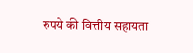रुपये की वित्तीय सहायता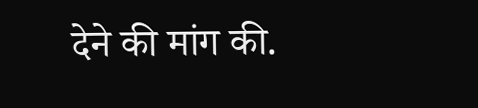देने की मांग की.